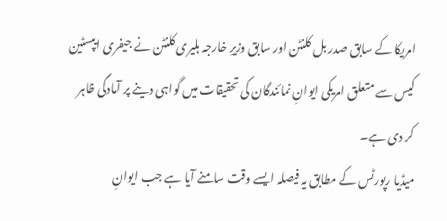امریکا کے سابق صدر بل کلنٹن اور سابق وزیرِ خارجہ ہلیری کلنٹن نے جیفری ایپسٹین کیس سے متعلق امریکی ایوانِ نمائندگان کی تحقیقات میں گواہی دینے پر آمادگی ظاہر کر دی ہے۔
میڈیا رپورٹس کے مطابق یہ فیصلہ ایسے وقت سامنے آیا ہے جب ایوانِ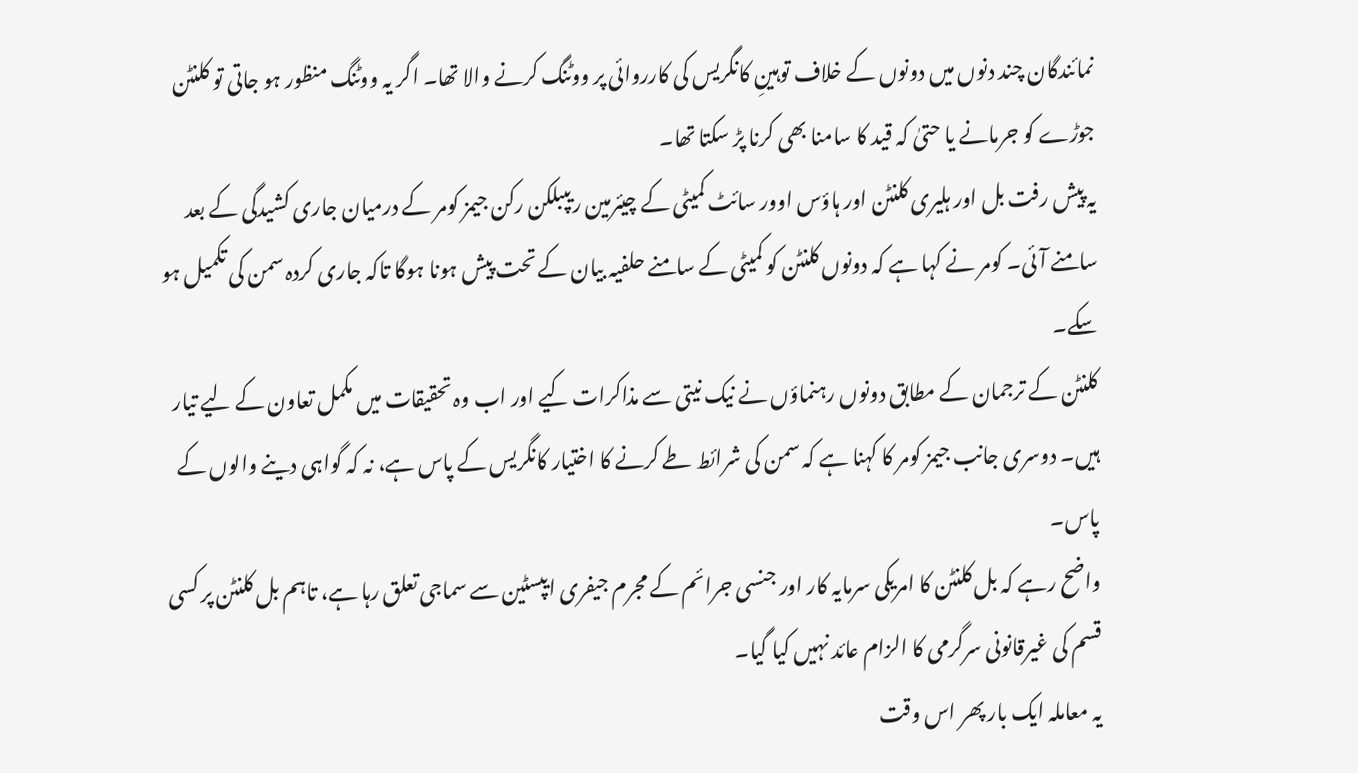نمائندگان چند دنوں میں دونوں کے خلاف توہینِ کانگریس کی کارروائی پر ووٹنگ کرنے والا تھا۔ اگر یہ ووٹنگ منظور ہو جاتی تو کلنٹن جوڑے کو جرمانے یا حتیٰ کہ قید کا سامنا بھی کرنا پڑ سکتا تھا۔
یہ پیش رفت بل اور ہلیری کلنٹن اور ہاؤس اوور سائٹ کمیٹی کے چیئرمین ریپبلکن رکن جیمز کومر کے درمیان جاری کشیدگی کے بعد سامنے آئی۔ کومر نے کہا ہے کہ دونوں کلنٹن کو کمیٹی کے سامنے حلفیہ بیان کے تحت پیش ہونا ہوگا تاکہ جاری کردہ سمن کی تکمیل ہو سکے۔
کلنٹن کے ترجمان کے مطابق دونوں رہنماؤں نے نیک نیتی سے مذاکرات کیے اور اب وہ تحقیقات میں مکمل تعاون کے لیے تیار ہیں۔ دوسری جانب جیمز کومر کا کہنا ہے کہ سمن کی شرائط طے کرنے کا اختیار کانگریس کے پاس ہے، نہ کہ گواہی دینے والوں کے پاس۔
واضح رہے کہ بل کلنٹن کا امریکی سرمایہ کار اور جنسی جرائم کے مجرم جیفری ایپسٹین سے سماجی تعلق رہا ہے، تاہم بل کلنٹن پر کسی قسم کی غیرقانونی سرگرمی کا الزام عائد نہیں کیا گیا۔
یہ معاملہ ایک بار پھر اس وقت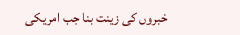خبروں کی زینت بنا جب امریکی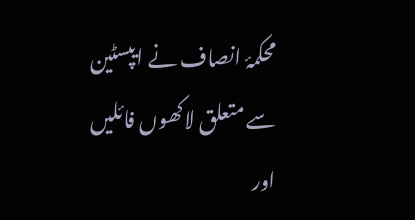محکمۂ انصاف نے ایپسٹین سے متعلق لاکھوں فائلیں اور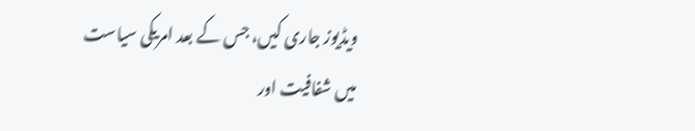ویڈیوز جاری کیں، جس کے بعد امریکی سیاست میں شفافیت اور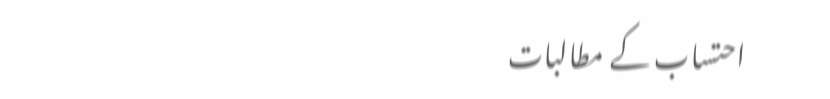احتساب کے مطالبات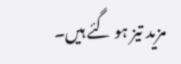مزید تیز ہو گئے ہیں۔